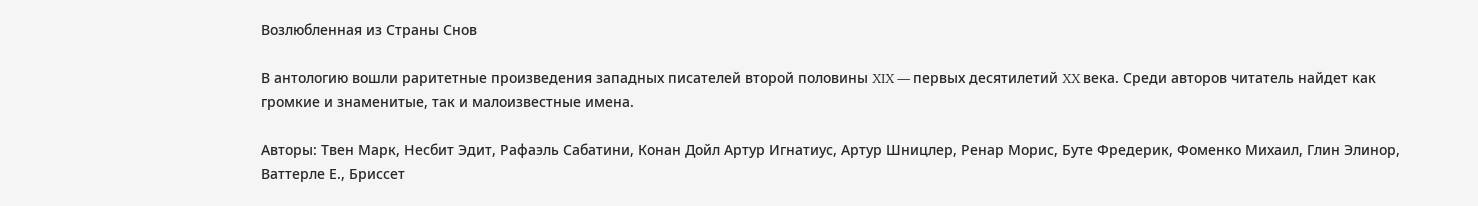Возлюбленная из Страны Снов

В антологию вошли раритетные произведения западных писателей второй половины XIX — первых десятилетий XX века. Среди авторов читатель найдет как громкие и знаменитые, так и малоизвестные имена.

Авторы: Твен Марк, Несбит Эдит, Рафаэль Сабатини, Конан Дойл Артур Игнатиус, Артур Шницлер, Ренар Морис, Буте Фредерик, Фоменко Михаил, Глин Элинор, Ваттерле Е., Бриссет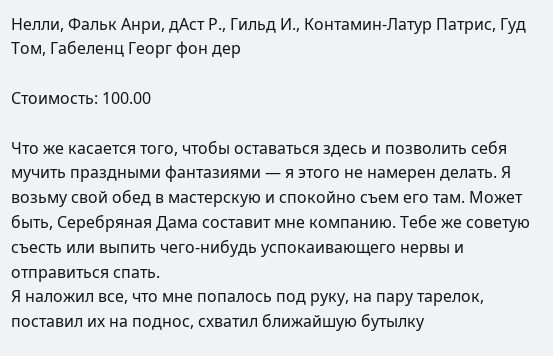Нелли, Фальк Анри, дАст Р., Гильд И., Контамин-Латур Патрис, Гуд Том, Габеленц Георг фон дер

Стоимость: 100.00

Что же касается того, чтобы оставаться здесь и позволить себя мучить праздными фантазиями — я этого не намерен делать. Я возьму свой обед в мастерскую и спокойно съем его там. Может быть, Серебряная Дама составит мне компанию. Тебе же советую съесть или выпить чего-нибудь успокаивающего нервы и отправиться спать.
Я наложил все, что мне попалось под руку, на пару тарелок, поставил их на поднос, схватил ближайшую бутылку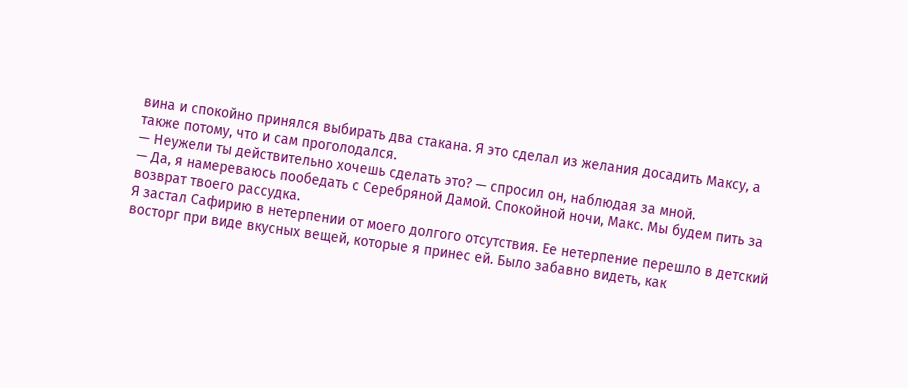вина и спокойно принялся выбирать два стакана. Я это сделал из желания досадить Максу, а также потому, что и сам проголодался.
— Неужели ты действительно хочешь сделать это? — спросил он, наблюдая за мной.
— Да, я намереваюсь пообедать с Серебряной Дамой. Спокойной ночи, Макс. Мы будем пить за возврат твоего рассудка.
Я застал Сафирию в нетерпении от моего долгого отсутствия. Ее нетерпение перешло в детский восторг при виде вкусных вещей, которые я принес ей. Было забавно видеть, как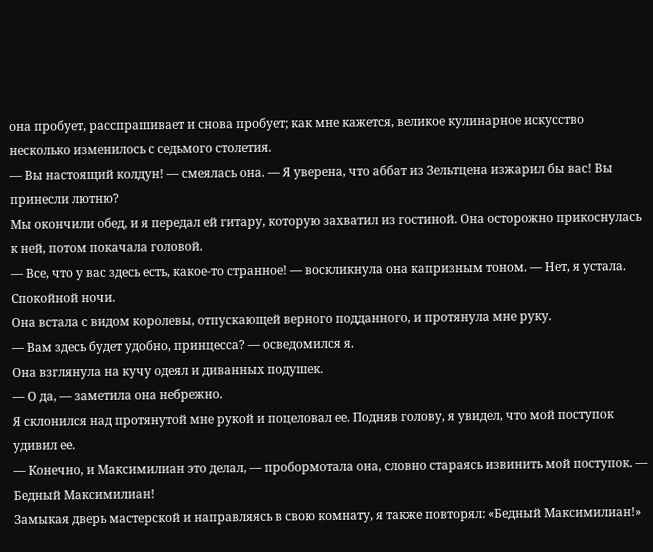она пробует, расспрашивает и снова пробует; как мне кажется, великое кулинарное искусство несколько изменилось с седьмого столетия.
— Вы настоящий колдун! — смеялась она. — Я уверена, что аббат из Зельтцена изжарил бы вас! Вы принесли лютню?
Мы окончили обед, и я передал ей гитару, которую захватил из гостиной. Она осторожно прикоснулась к ней, потом покачала головой.
— Все, что у вас здесь есть, какое-то странное! — воскликнула она капризным тоном. — Нет, я устала. Спокойной ночи.
Она встала с видом королевы, отпускающей верного подданного, и протянула мне руку.
— Вам здесь будет удобно, принцесса? — осведомился я.
Она взглянула на кучу одеял и диванных подушек.
— О да, — заметила она небрежно.
Я склонился над протянутой мне рукой и поцеловал ее. Подняв голову, я увидел, что мой поступок удивил ее.
— Конечно, и Максимилиан это делал, — пробормотала она, словно стараясь извинить мой поступок. — Бедный Максимилиан!
Замыкая дверь мастерской и направляясь в свою комнату, я также повторял: «Бедный Максимилиан!»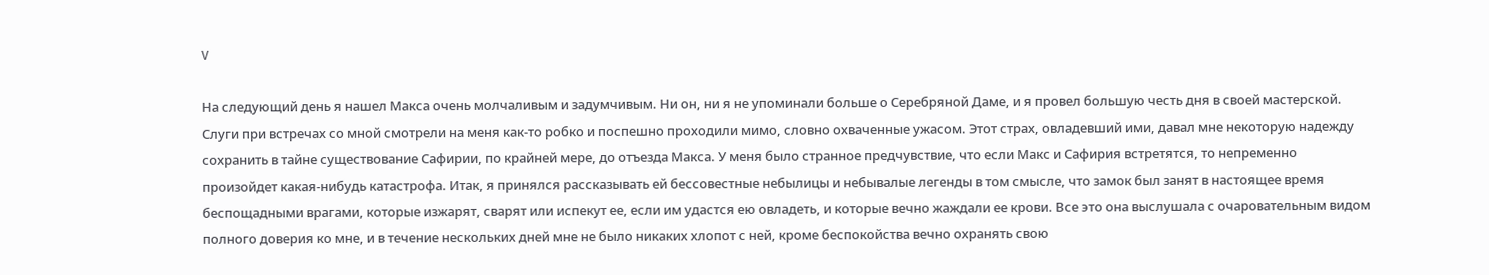V

На следующий день я нашел Макса очень молчаливым и задумчивым. Ни он, ни я не упоминали больше о Серебряной Даме, и я провел большую честь дня в своей мастерской. Слуги при встречах со мной смотрели на меня как-то робко и поспешно проходили мимо, словно охваченные ужасом. Этот страх, овладевший ими, давал мне некоторую надежду сохранить в тайне существование Сафирии, по крайней мере, до отъезда Макса. У меня было странное предчувствие, что если Макс и Сафирия встретятся, то непременно произойдет какая-нибудь катастрофа. Итак, я принялся рассказывать ей бессовестные небылицы и небывалые легенды в том смысле, что замок был занят в настоящее время беспощадными врагами, которые изжарят, сварят или испекут ее, если им удастся ею овладеть, и которые вечно жаждали ее крови. Все это она выслушала с очаровательным видом полного доверия ко мне, и в течение нескольких дней мне не было никаких хлопот с ней, кроме беспокойства вечно охранять свою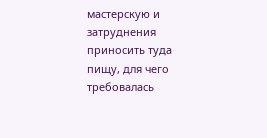мастерскую и затруднения приносить туда пищу, для чего требовалась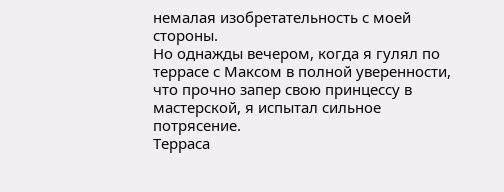немалая изобретательность с моей стороны.
Но однажды вечером, когда я гулял по террасе с Максом в полной уверенности, что прочно запер свою принцессу в мастерской, я испытал сильное потрясение.
Терраса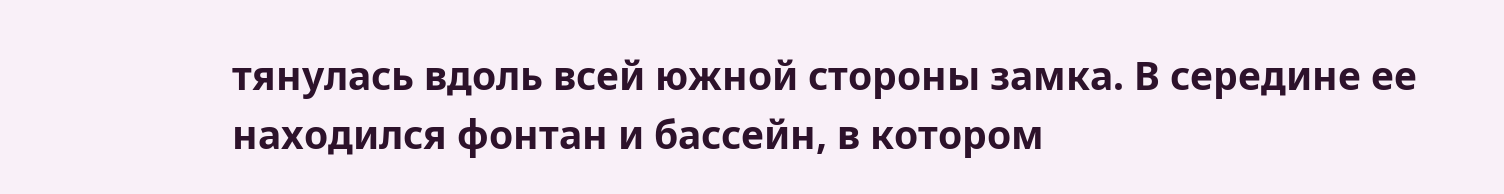тянулась вдоль всей южной стороны замка. В середине ее находился фонтан и бассейн, в котором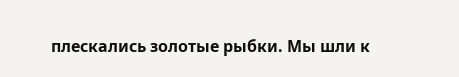плескались золотые рыбки. Мы шли к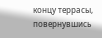концу террасы, повернувшись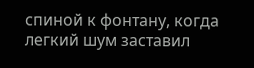спиной к фонтану, когда легкий шум заставил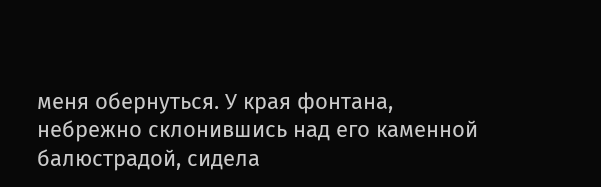меня обернуться. У края фонтана, небрежно склонившись над его каменной балюстрадой, сидела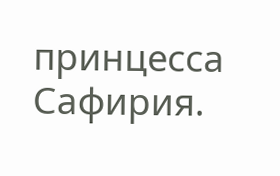принцесса Сафирия.